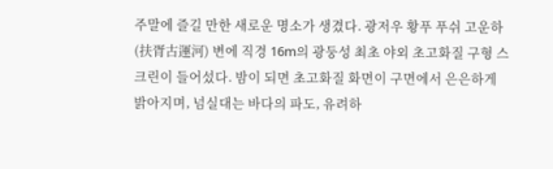주말에 즐길 만한 새로운 명소가 생겼다. 광저우 황푸 푸쉬 고운하(扶胥古運河) 변에 직경 16m의 광둥성 최초 야외 초고화질 구형 스크린이 들어섰다. 밤이 되면 초고화질 화면이 구면에서 은은하게 밝아지며, 넘실대는 바다의 파도, 유려하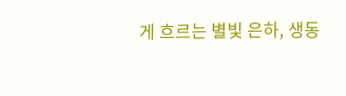게 흐르는 별빛 은하, 생동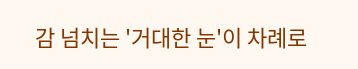감 넘치는 '거대한 눈'이 차례로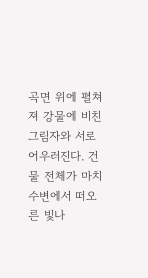곡면 위에 펼쳐져 강물에 비친 그림자와 서로 어우러진다. 건물 전체가 마치 수변에서 떠오른 빛나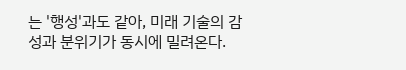는 '행성'과도 같아, 미래 기술의 감성과 분위기가 동시에 밀려온다.